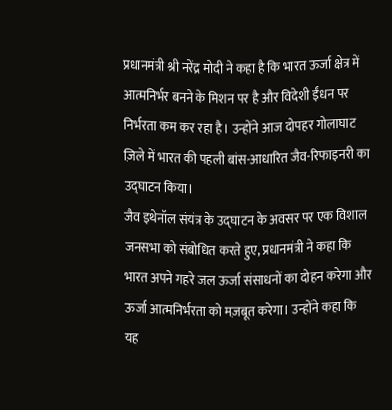प्रधानमंत्री श्री नरेंद्र मोदी ने कहा है कि भारत ऊर्जा क्षेत्र में आत्मनिर्भर बनने के मिशन पर है और विदेशी ईंधन पर निर्भरता कम कर रहा है। उन्होंने आज दोपहर गोलाघाट ज़िले में भारत की पहली बांस-आधारित जैव-रिफाइनरी का उद्घाटन किया।
जैव इथेनॉल संयंत्र के उद्घाटन के अवसर पर एक विशाल जनसभा को संबोधित करते हुए, प्रधानमंत्री ने कहा कि भारत अपने गहरे जल ऊर्जा संसाधनों का दोहन करेगा और ऊर्जा आत्मनिर्भरता को मज़बूत करेगा। उन्होंने कहा कि यह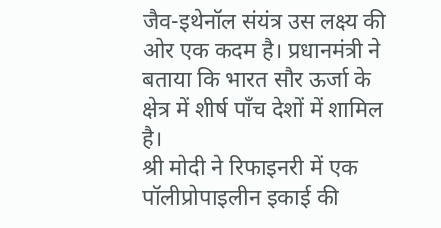जैव-इथेनॉल संयंत्र उस लक्ष्य की ओर एक कदम है। प्रधानमंत्री ने बताया कि भारत सौर ऊर्जा के क्षेत्र में शीर्ष पाँच देशों में शामिल है।
श्री मोदी ने रिफाइनरी में एक पॉलीप्रोपाइलीन इकाई की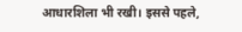आधारशिला भी रखी। इससे पहले,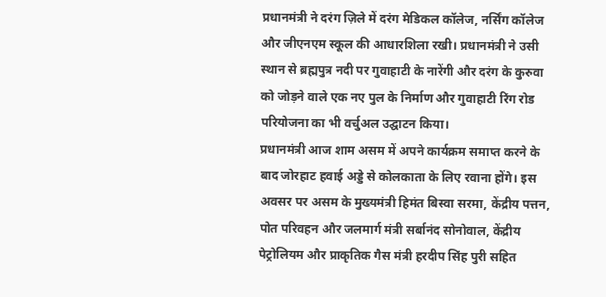प्रधानमंत्री ने दरंग ज़िले में दरंग मेडिकल कॉलेज, नर्सिंग कॉलेज और जीएनएम स्कूल की आधारशिला रखी। प्रधानमंत्री ने उसी स्थान से ब्रह्मपुत्र नदी पर गुवाहाटी के नारेंगी और दरंग के कुरुवा को जोड़ने वाले एक नए पुल के निर्माण और गुवाहाटी रिंग रोड परियोजना का भी वर्चुअल उद्घाटन किया।
प्रधानमंत्री आज शाम असम में अपने कार्यक्रम समाप्त करने के बाद जोरहाट हवाई अड्डे से कोलकाता के लिए रवाना होंगे। इस अवसर पर असम के मुख्यमंत्री हिमंत बिस्वा सरमा, केंद्रीय पत्तन, पोत परिवहन और जलमार्ग मंत्री सर्बानंद सोनोवाल, केंद्रीय पेट्रोलियम और प्राकृतिक गैस मंत्री हरदीप सिंह पुरी सहित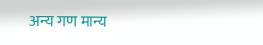अन्य गण मान्य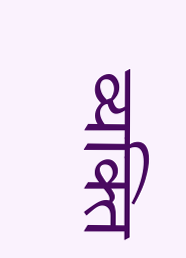व्यक्ति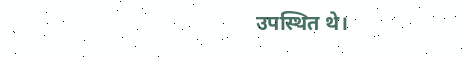उपस्थित थे।